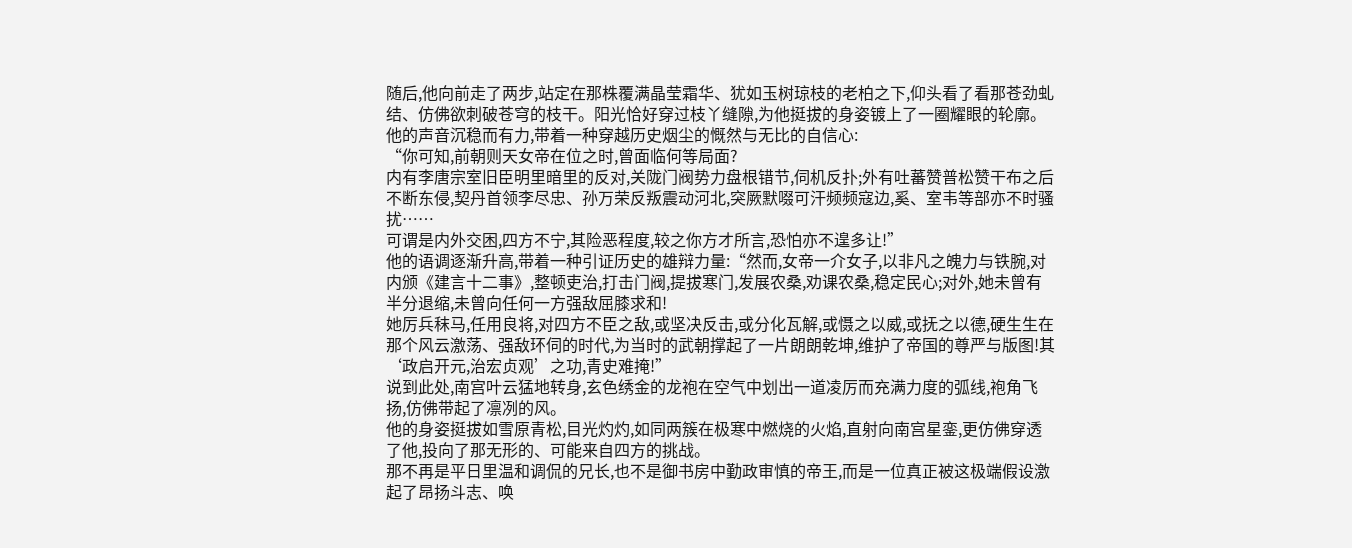随后,他向前走了两步,站定在那株覆满晶莹霜华、犹如玉树琼枝的老柏之下,仰头看了看那苍劲虬结、仿佛欲刺破苍穹的枝干。阳光恰好穿过枝丫缝隙,为他挺拔的身姿镀上了一圈耀眼的轮廓。他的声音沉稳而有力,带着一种穿越历史烟尘的慨然与无比的自信心:
“你可知,前朝则天女帝在位之时,曾面临何等局面?
内有李唐宗室旧臣明里暗里的反对,关陇门阀势力盘根错节,伺机反扑;外有吐蕃赞普松赞干布之后不断东侵,契丹首领李尽忠、孙万荣反叛震动河北,突厥默啜可汗频频寇边,奚、室韦等部亦不时骚扰……
可谓是内外交困,四方不宁,其险恶程度,较之你方才所言,恐怕亦不遑多让!”
他的语调逐渐升高,带着一种引证历史的雄辩力量:“然而,女帝一介女子,以非凡之魄力与铁腕,对内颁《建言十二事》,整顿吏治,打击门阀,提拔寒门,发展农桑,劝课农桑,稳定民心;对外,她未曾有半分退缩,未曾向任何一方强敌屈膝求和!
她厉兵秣马,任用良将,对四方不臣之敌,或坚决反击,或分化瓦解,或慑之以威,或抚之以德,硬生生在那个风云激荡、强敌环伺的时代,为当时的武朝撑起了一片朗朗乾坤,维护了帝国的尊严与版图!其‘政启开元,治宏贞观’之功,青史难掩!”
说到此处,南宫叶云猛地转身,玄色绣金的龙袍在空气中划出一道凌厉而充满力度的弧线,袍角飞扬,仿佛带起了凛冽的风。
他的身姿挺拔如雪原青松,目光灼灼,如同两簇在极寒中燃烧的火焰,直射向南宫星銮,更仿佛穿透了他,投向了那无形的、可能来自四方的挑战。
那不再是平日里温和调侃的兄长,也不是御书房中勤政审慎的帝王,而是一位真正被这极端假设激起了昂扬斗志、唤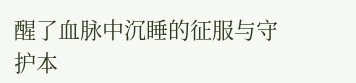醒了血脉中沉睡的征服与守护本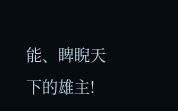能、睥睨天下的雄主!